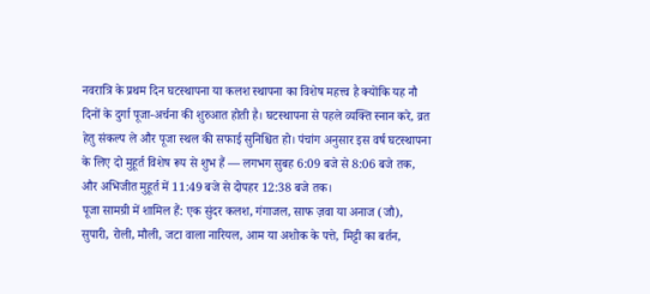नवरात्रि के प्रथम दिन घटस्थापना या कलश स्थापना का विशेष महत्त्व है क्योंकि यह नौ दिनों के दुर्गा पूजा-अर्चना की शुरुआत होती है। घटस्थापना से पहले व्यक्ति स्नान करे, व्रत हेतु संकल्प ले और पूजा स्थल की सफाई सुनिश्चित हो। पंचांग अनुसार इस वर्ष घटस्थापना के लिए दो मुहूर्त विशेष रूप से शुभ हैं — लगभग सुबह 6:09 बजे से 8:06 बजे तक, और अभिजीत मुहूर्त में 11:49 बजे से दोपहर 12:38 बजे तक।
पूजा सामग्री में शामिल हैं: एक सुंदर कलश, गंगाजल, साफ ज़वा या अनाज (जौ), सुपारी, रोली, मौली, जटा वाला नारियल, आम या अशोक के पत्ते, मिट्टी का बर्तन,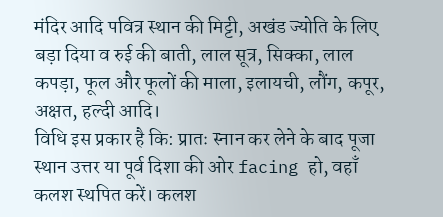मंदिर आदि पवित्र स्थान की मिट्टी, अखंड ज्योति के लिए बड़ा दिया व रुई की बाती, लाल सूत्र, सिक्का, लाल कपड़ा, फूल और फूलों की माला, इलायची, लौंग, कपूर, अक्षत, हल्दी आदि।
विधि इस प्रकार है कि: प्रातः स्नान कर लेने के बाद पूजा स्थान उत्तर या पूर्व दिशा की ओर facing हो, वहाँ कलश स्थपित करें। कलश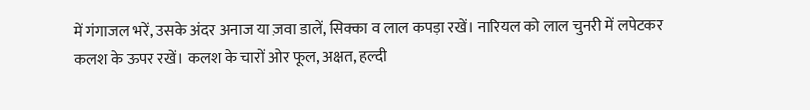में गंगाजल भरें, उसके अंदर अनाज या ज़वा डालें, सिक्का व लाल कपड़ा रखें। नारियल को लाल चुनरी में लपेटकर कलश के ऊपर रखें। कलश के चारों ओर फूल, अक्षत, हल्दी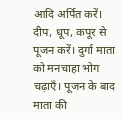आदि अर्पित करें। दीप, धूप, कपूर से पूजन करें। दुर्गा माता को मनचाहा भोग चढ़ाएँ। पूजन के बाद माता की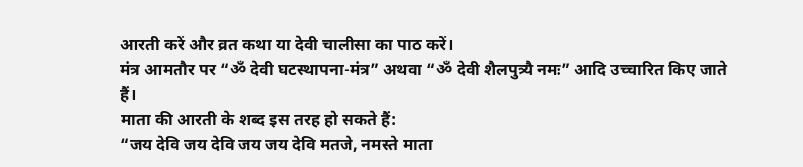आरती करें और व्रत कथा या देवी चालीसा का पाठ करें।
मंत्र आमतौर पर “ॐ देवी घटस्थापना-मंत्र” अथवा “ॐ देवी शैलपुत्र्यै नमः” आदि उच्चारित किए जाते हैं।
माता की आरती के शब्द इस तरह हो सकते हैं:
“जय देवि जय देवि जय जय देवि मतजे, नमस्ते माता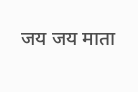जय जय माता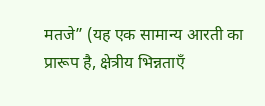मतजे” (यह एक सामान्य आरती का प्रारूप है, क्षेत्रीय भिन्नताएँ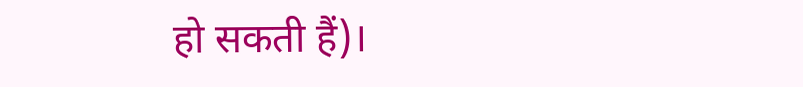हो सकती हैं)।